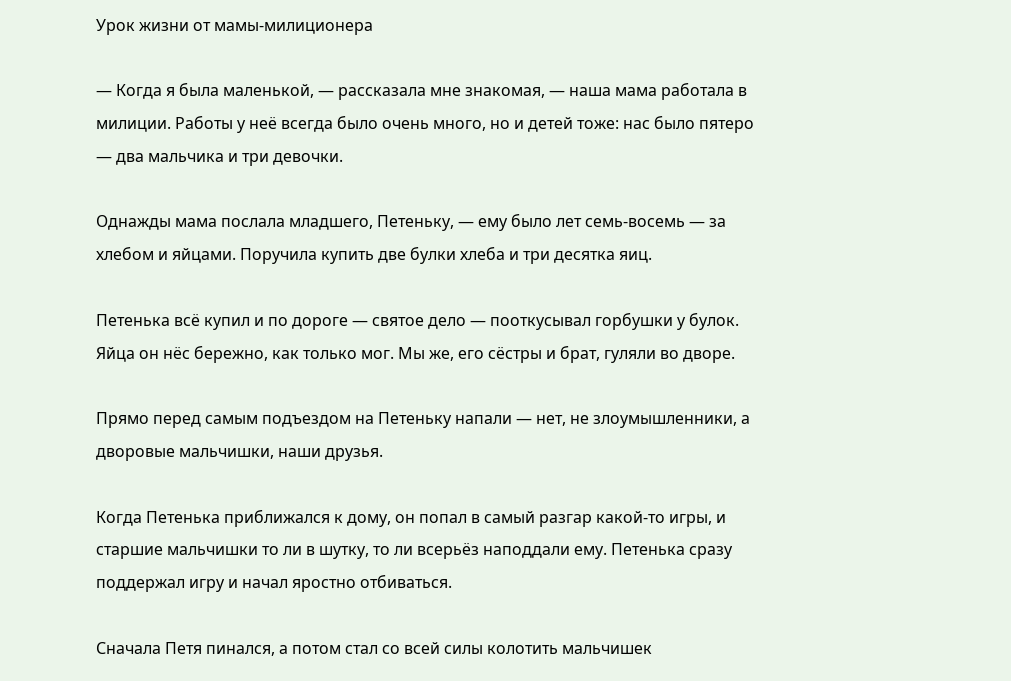Урок жизни от мамы-милиционера

— Когда я была маленькой, — рассказала мне знакомая, — наша мама работала в милиции. Работы у неё всегда было очень много, но и детей тоже: нас было пятеро — два мальчика и три девочки.

Однажды мама послала младшего, Петеньку, — ему было лет семь-восемь — за хлебом и яйцами. Поручила купить две булки хлеба и три десятка яиц.

Петенька всё купил и по дороге — святое дело — пооткусывал горбушки у булок. Яйца он нёс бережно, как только мог. Мы же, его сёстры и брат, гуляли во дворе.

Прямо перед самым подъездом на Петеньку напали — нет, не злоумышленники, а дворовые мальчишки, наши друзья.

Когда Петенька приближался к дому, он попал в самый разгар какой-то игры, и старшие мальчишки то ли в шутку, то ли всерьёз наподдали ему. Петенька сразу поддержал игру и начал яростно отбиваться.

Сначала Петя пинался, а потом стал со всей силы колотить мальчишек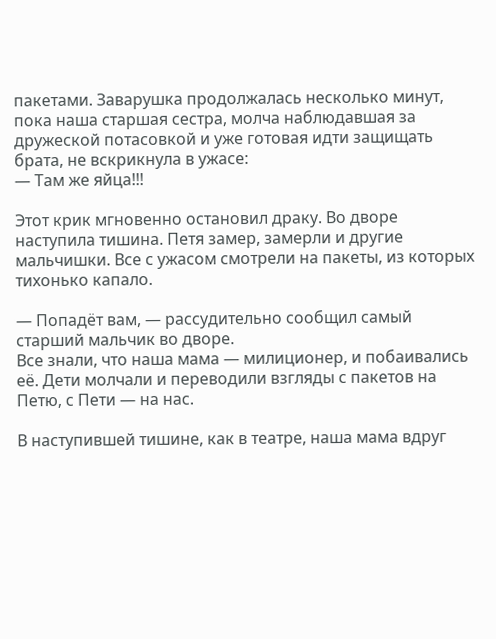пакетами. Заварушка продолжалась несколько минут, пока наша старшая сестра, молча наблюдавшая за дружеской потасовкой и уже готовая идти защищать брата, не вскрикнула в ужасе:
— Там же яйца!!!

Этот крик мгновенно остановил драку. Во дворе наступила тишина. Петя замер, замерли и другие мальчишки. Все с ужасом смотрели на пакеты, из которых тихонько капало.

— Попадёт вам, — рассудительно сообщил самый старший мальчик во дворе.
Все знали, что наша мама — милиционер, и побаивались её. Дети молчали и переводили взгляды с пакетов на Петю, с Пети — на нас.

В наступившей тишине, как в театре, наша мама вдруг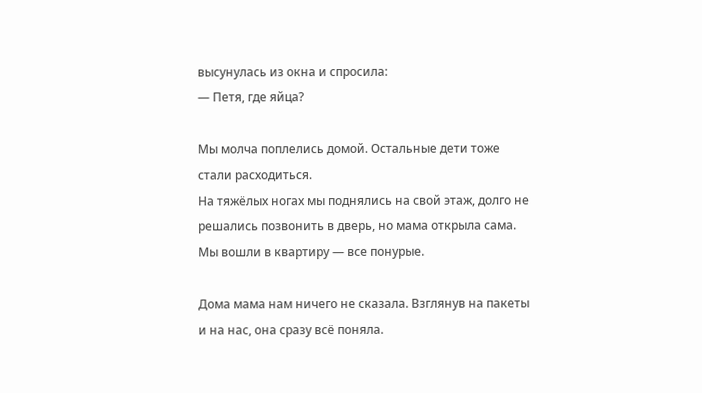высунулась из окна и спросила:
— Петя, где яйца?

Мы молча поплелись домой. Остальные дети тоже стали расходиться.
На тяжёлых ногах мы поднялись на свой этаж, долго не решались позвонить в дверь, но мама открыла сама. Мы вошли в квартиру — все понурые.

Дома мама нам ничего не сказала. Взглянув на пакеты и на нас, она сразу всё поняла.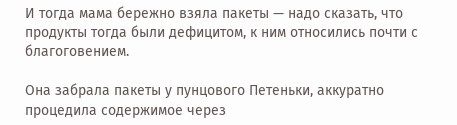И тогда мама бережно взяла пакеты — надо сказать, что продукты тогда были дефицитом, к ним относились почти с благоговением.

Она забрала пакеты у пунцового Петеньки, аккуратно процедила содержимое через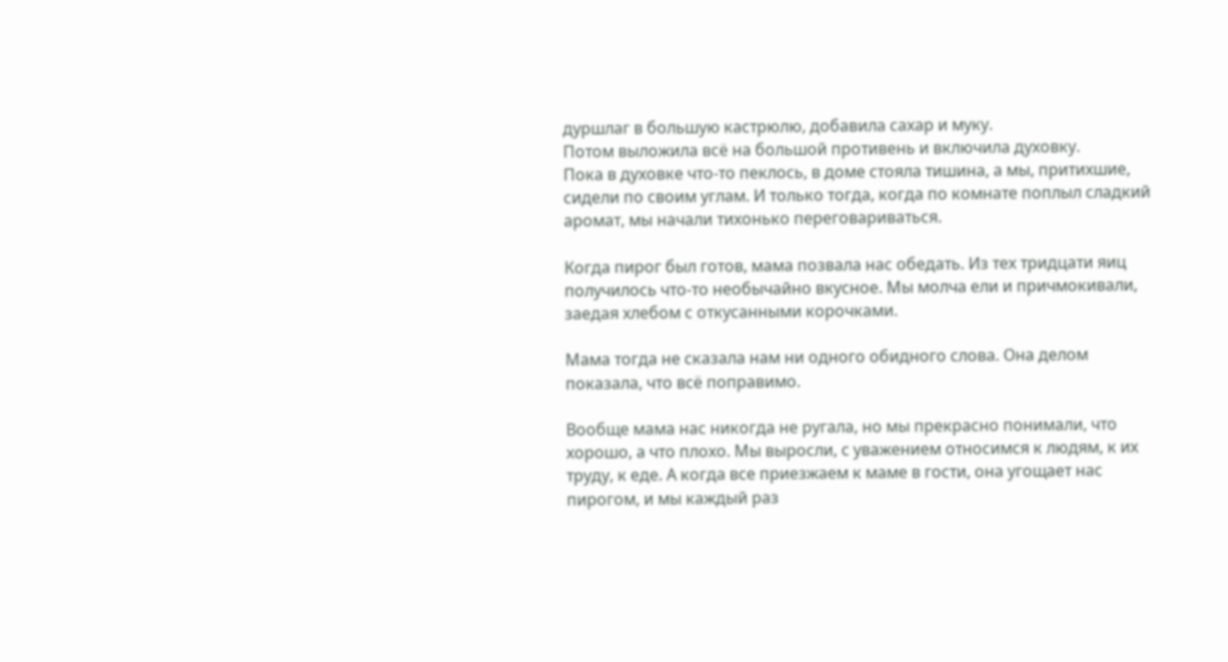дуршлаг в большую кастрюлю, добавила сахар и муку.
Потом выложила всё на большой противень и включила духовку.
Пока в духовке что-то пеклось, в доме стояла тишина, а мы, притихшие, сидели по своим углам. И только тогда, когда по комнате поплыл сладкий аромат, мы начали тихонько переговариваться.

Когда пирог был готов, мама позвала нас обедать. Из тех тридцати яиц получилось что-то необычайно вкусное. Мы молча ели и причмокивали, заедая хлебом с откусанными корочками.

Мама тогда не сказала нам ни одного обидного слова. Она делом показала, что всё поправимо.

Вообще мама нас никогда не ругала, но мы прекрасно понимали, что хорошо, а что плохо. Мы выросли, с уважением относимся к людям, к их труду, к еде. А когда все приезжаем к маме в гости, она угощает нас пирогом, и мы каждый раз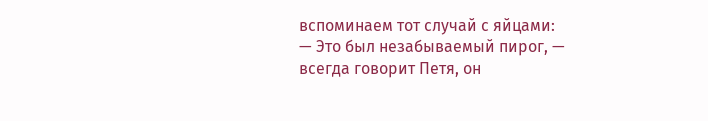вспоминаем тот случай с яйцами:
— Это был незабываемый пирог, — всегда говорит Петя, он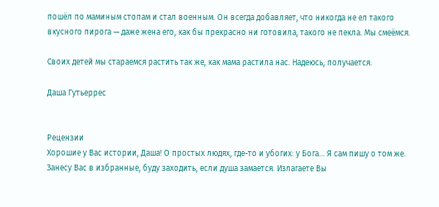пошёл по маминым стопам и стал военным. Он всегда добавляет, что никогда не ел такого вкусного пирога — даже жена его, как бы прекрасно ни готовила, такого не пекла. Мы смеёмся.

Своих детей мы стараемся растить так же, как мама растила нас. Надеюсь, получается.

Даша Гутьеррес


Рецензии
Хорошие у Вас истории, Даша! О простых людях, где-то и убогих: у Бога... Я сам пишу о том же. Занесу Вас в избранные, буду заходить, если душа замается. Излагаете Вы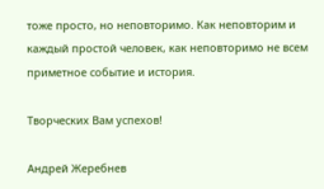тоже просто, но неповторимо. Как неповторим и каждый простой человек, как неповторимо не всем приметное событие и история.

Творческих Вам успехов!

Андрей Жеребнев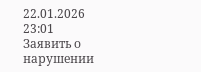22.01.2026 23:01     Заявить о нарушении